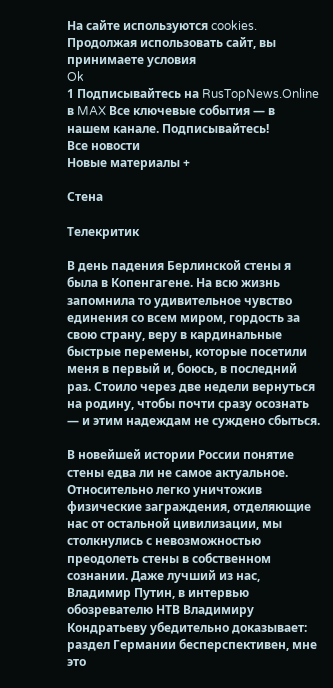На сайте используются cookies. Продолжая использовать сайт, вы принимаете условия
Ok
1 Подписывайтесь на RusTopNews.Online в MAX Все ключевые события — в нашем канале. Подписывайтесь!
Все новости
Новые материалы +

Стена

Телекритик

В день падения Берлинской стены я была в Копенгагене. На всю жизнь запомнила то удивительное чувство единения со всем миром, гордость за свою страну, веру в кардинальные быстрые перемены, которые посетили меня в первый и, боюсь, в последний раз. Стоило через две недели вернуться на родину, чтобы почти сразу осознать — и этим надеждам не суждено сбыться.

В новейшей истории России понятие стены едва ли не самое актуальное. Относительно легко уничтожив физические заграждения, отделяющие нас от остальной цивилизации, мы столкнулись с невозможностью преодолеть стены в собственном сознании. Даже лучший из нас, Владимир Путин, в интервью обозревателю НТВ Владимиру Кондратьеву убедительно доказывает: раздел Германии бесперспективен, мне это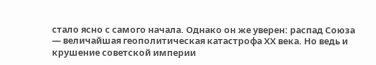стало ясно с самого начала. Однако он же уверен: распад Союза — величайшая геополитическая катастрофа ХХ века. Но ведь и крушение советской империи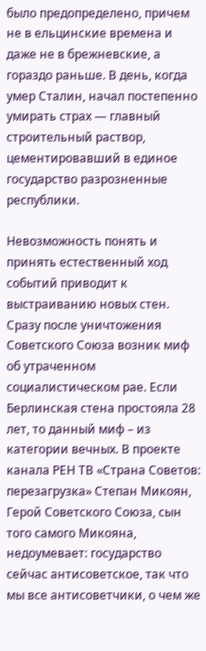было предопределено, причем не в ельцинские времена и даже не в брежневские, а гораздо раньше. В день, когда умер Сталин, начал постепенно умирать страх — главный строительный раствор, цементировавший в единое государство разрозненные республики.

Невозможность понять и принять естественный ход событий приводит к выстраиванию новых стен. Сразу после уничтожения Советского Союза возник миф об утраченном социалистическом рае. Если Берлинская стена простояла 28 лет, то данный миф – из категории вечных. В проекте канала РЕН ТВ «Страна Советов: перезагрузка» Степан Микоян, Герой Советского Союза, сын того самого Микояна, недоумевает: государство сейчас антисоветское, так что мы все антисоветчики, о чем же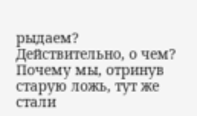рыдаем? Действительно, о чем? Почему мы, отринув старую ложь, тут же стали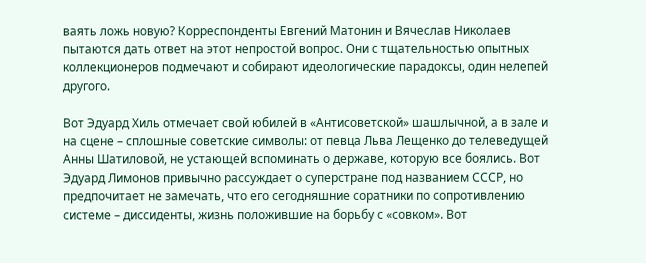ваять ложь новую? Корреспонденты Евгений Матонин и Вячеслав Николаев пытаются дать ответ на этот непростой вопрос. Они с тщательностью опытных коллекционеров подмечают и собирают идеологические парадоксы, один нелепей другого.

Вот Эдуард Хиль отмечает свой юбилей в «Антисоветской» шашлычной, а в зале и на сцене – сплошные советские символы: от певца Льва Лещенко до телеведущей Анны Шатиловой, не устающей вспоминать о державе, которую все боялись. Вот Эдуард Лимонов привычно рассуждает о суперстране под названием СССР, но предпочитает не замечать, что его сегодняшние соратники по сопротивлению системе – диссиденты, жизнь положившие на борьбу с «совком». Вот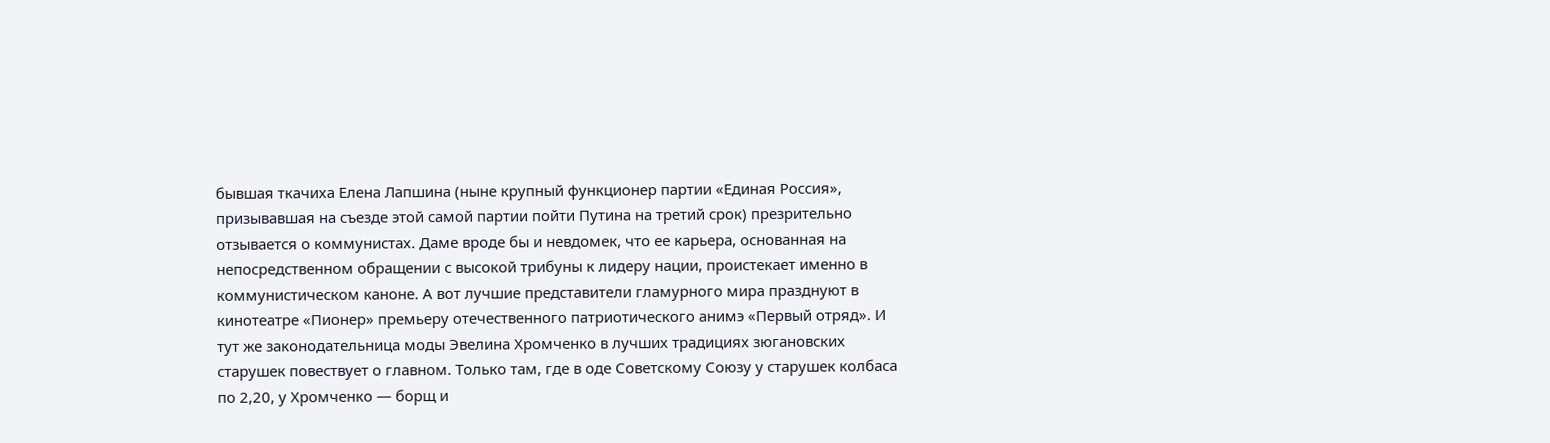бывшая ткачиха Елена Лапшина (ныне крупный функционер партии «Единая Россия», призывавшая на съезде этой самой партии пойти Путина на третий срок) презрительно отзывается о коммунистах. Даме вроде бы и невдомек, что ее карьера, основанная на непосредственном обращении с высокой трибуны к лидеру нации, проистекает именно в коммунистическом каноне. А вот лучшие представители гламурного мира празднуют в кинотеатре «Пионер» премьеру отечественного патриотического анимэ «Первый отряд». И тут же законодательница моды Эвелина Хромченко в лучших традициях зюгановских старушек повествует о главном. Только там, где в оде Советскому Союзу у старушек колбаса по 2,20, у Хромченко — борщ и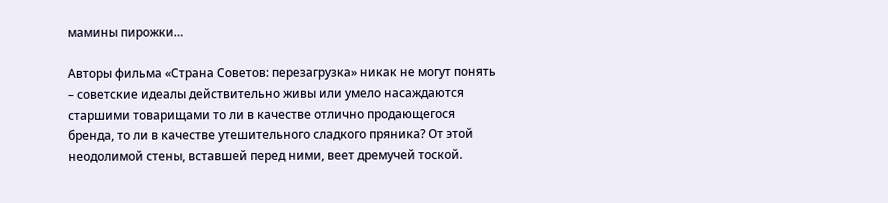мамины пирожки…

Авторы фильма «Страна Советов: перезагрузка» никак не могут понять – советские идеалы действительно живы или умело насаждаются старшими товарищами то ли в качестве отлично продающегося бренда, то ли в качестве утешительного сладкого пряника? От этой неодолимой стены, вставшей перед ними, веет дремучей тоской.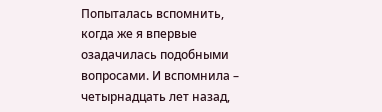Попыталась вспомнить, когда же я впервые озадачилась подобными вопросами. И вспомнила – четырнадцать лет назад,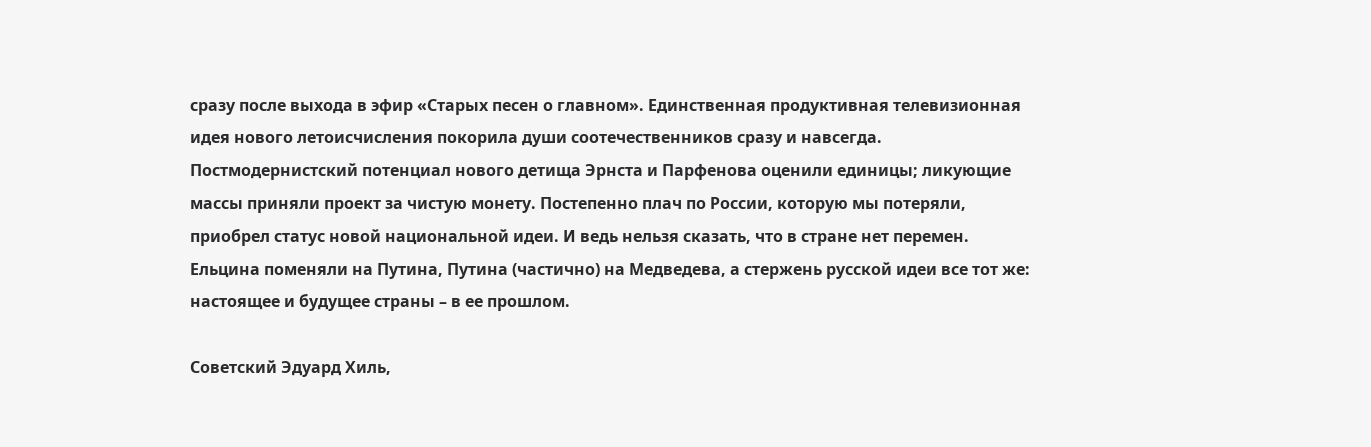сразу после выхода в эфир «Старых песен о главном». Единственная продуктивная телевизионная идея нового летоисчисления покорила души соотечественников сразу и навсегда. Постмодернистский потенциал нового детища Эрнста и Парфенова оценили единицы; ликующие массы приняли проект за чистую монету. Постепенно плач по России, которую мы потеряли, приобрел статус новой национальной идеи. И ведь нельзя сказать, что в стране нет перемен. Ельцина поменяли на Путина, Путина (частично) на Медведева, а стержень русской идеи все тот же: настоящее и будущее страны – в ее прошлом.

Советский Эдуард Хиль,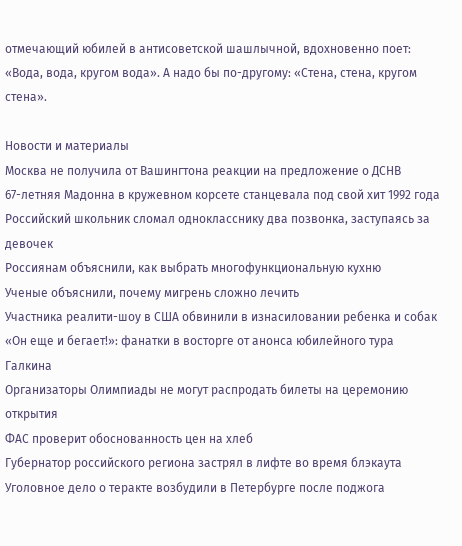отмечающий юбилей в антисоветской шашлычной, вдохновенно поет: «Вода, вода, кругом вода». А надо бы по-другому: «Стена, стена, кругом стена».

Новости и материалы
Москва не получила от Вашингтона реакции на предложение о ДСНВ
67-летняя Мадонна в кружевном корсете станцевала под свой хит 1992 года
Российский школьник сломал однокласснику два позвонка, заступаясь за девочек
Россиянам объяснили, как выбрать многофункциональную кухню
Ученые объяснили, почему мигрень сложно лечить
Участника реалити-шоу в США обвинили в изнасиловании ребенка и собак
«Он еще и бегает!»: фанатки в восторге от анонса юбилейного тура Галкина
Организаторы Олимпиады не могут распродать билеты на церемонию открытия
ФАС проверит обоснованность цен на хлеб
Губернатор российского региона застрял в лифте во время блэкаута
Уголовное дело о теракте возбудили в Петербурге после поджога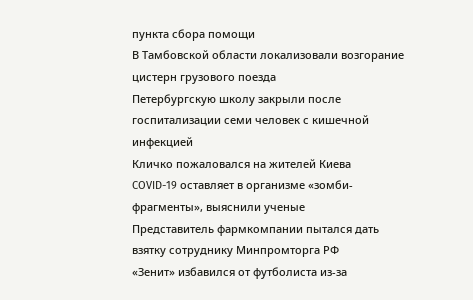пункта сбора помощи
В Тамбовской области локализовали возгорание цистерн грузового поезда
Петербургскую школу закрыли после госпитализации семи человек с кишечной инфекцией
Кличко пожаловался на жителей Киева
COVID-19 оставляет в организме «зомби-фрагменты», выяснили ученые
Представитель фармкомпании пытался дать взятку сотруднику Минпромторга РФ
«Зенит» избавился от футболиста из-за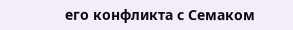его конфликта с Семаком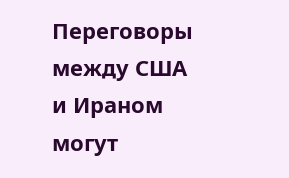Переговоры между США и Ираном могут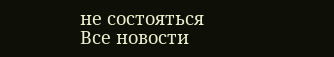не состояться
Все новости